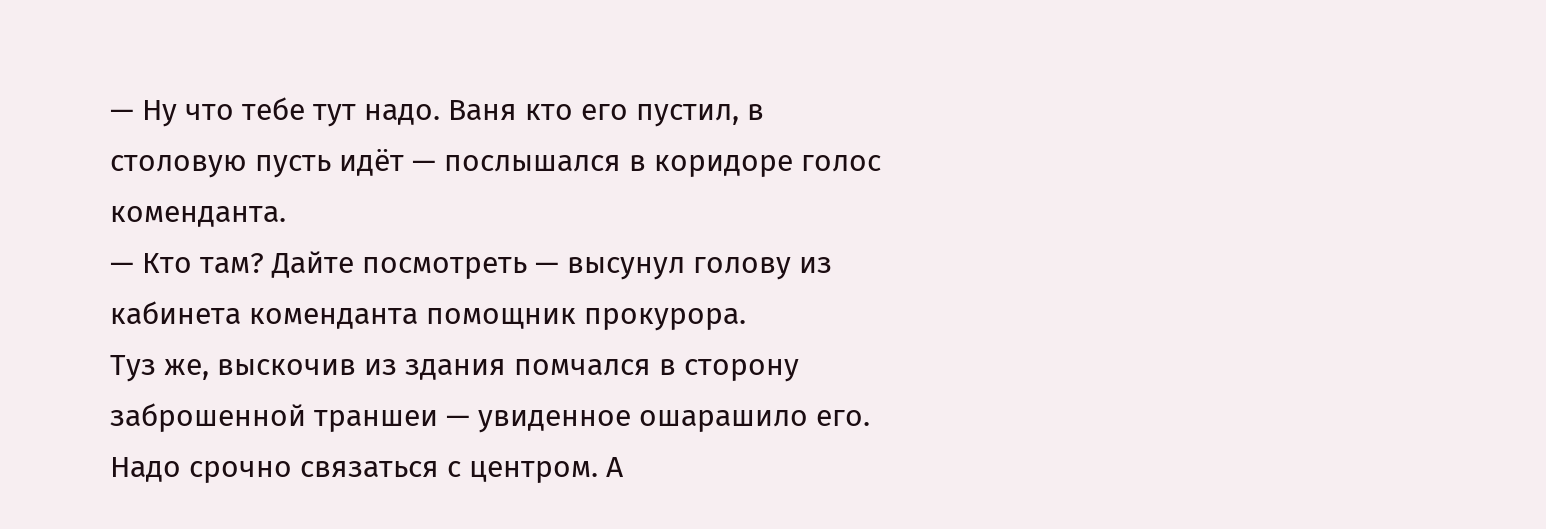— Ну что тебе тут надо. Ваня кто его пустил, в столовую пусть идёт — послышался в коридоре голос коменданта.
— Кто там? Дайте посмотреть — высунул голову из кабинета коменданта помощник прокурора.
Туз же, выскочив из здания помчался в сторону заброшенной траншеи — увиденное ошарашило его. Надо срочно связаться с центром. А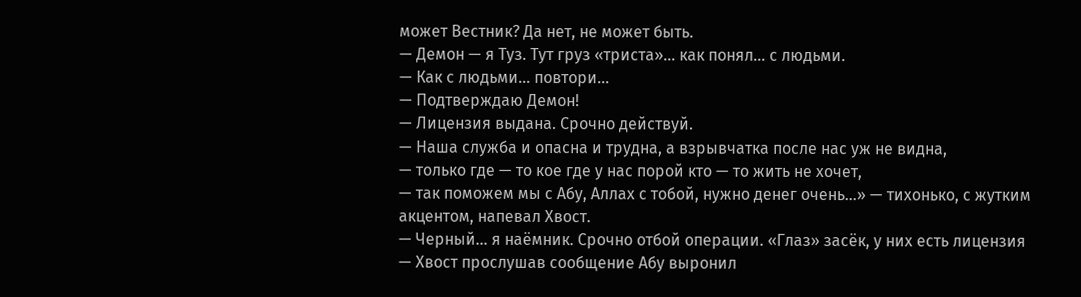может Вестник? Да нет, не может быть.
— Демон — я Туз. Тут груз «триста»… как понял… с людьми.
— Как с людьми… повтори…
— Подтверждаю Демон!
— Лицензия выдана. Срочно действуй.
— Наша служба и опасна и трудна, а взрывчатка после нас уж не видна,
— только где — то кое где у нас порой кто — то жить не хочет,
— так поможем мы с Абу, Аллах с тобой, нужно денег очень…» — тихонько, с жутким акцентом, напевал Хвост.
— Черный… я наёмник. Срочно отбой операции. «Глаз» засёк, у них есть лицензия — Хвост прослушав сообщение Абу выронил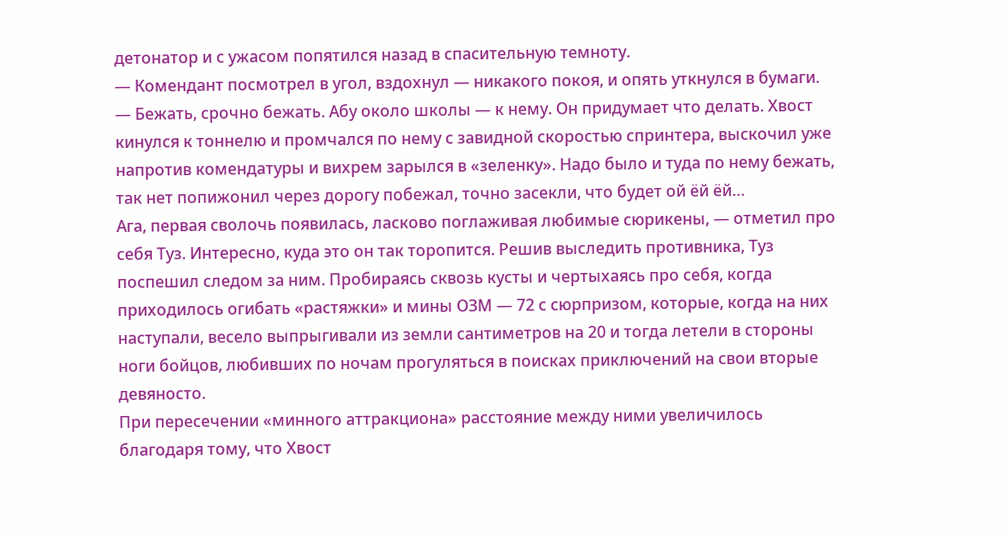детонатор и с ужасом попятился назад в спасительную темноту.
— Комендант посмотрел в угол, вздохнул — никакого покоя, и опять уткнулся в бумаги.
— Бежать, срочно бежать. Абу около школы — к нему. Он придумает что делать. Хвост кинулся к тоннелю и промчался по нему с завидной скоростью спринтера, выскочил уже напротив комендатуры и вихрем зарылся в «зеленку». Надо было и туда по нему бежать, так нет попижонил через дорогу побежал, точно засекли, что будет ой ёй ёй…
Ага, первая сволочь появилась, ласково поглаживая любимые сюрикены, — отметил про себя Туз. Интересно, куда это он так торопится. Решив выследить противника, Туз поспешил следом за ним. Пробираясь сквозь кусты и чертыхаясь про себя, когда приходилось огибать «растяжки» и мины ОЗМ — 72 с сюрпризом, которые, когда на них наступали, весело выпрыгивали из земли сантиметров на 20 и тогда летели в стороны ноги бойцов, любивших по ночам прогуляться в поисках приключений на свои вторые девяносто.
При пересечении «минного аттракциона» расстояние между ними увеличилось благодаря тому, что Хвост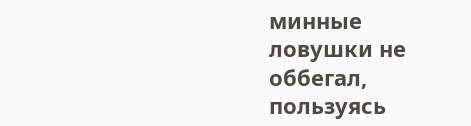минные ловушки не оббегал, пользуясь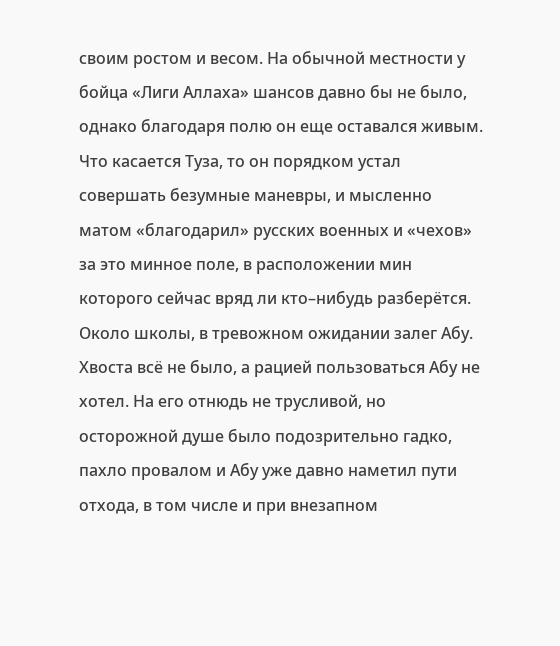своим ростом и весом. На обычной местности у бойца «Лиги Аллаха» шансов давно бы не было, однако благодаря полю он еще оставался живым. Что касается Туза, то он порядком устал совершать безумные маневры, и мысленно матом «благодарил» русских военных и «чехов» за это минное поле, в расположении мин которого сейчас вряд ли кто–нибудь разберётся.
Около школы, в тревожном ожидании залег Абу. Хвоста всё не было, а рацией пользоваться Абу не хотел. На его отнюдь не трусливой, но осторожной душе было подозрительно гадко, пахло провалом и Абу уже давно наметил пути отхода, в том числе и при внезапном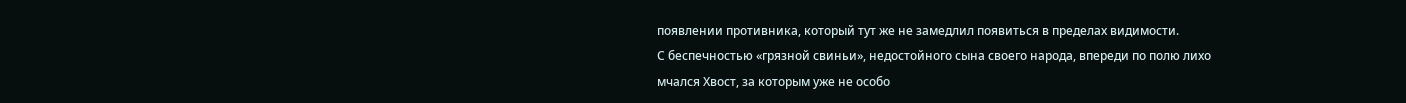появлении противника, который тут же не замедлил появиться в пределах видимости.
С беспечностью «грязной свиньи», недостойного сына своего народа, впереди по полю лихо мчался Хвост, за которым уже не особо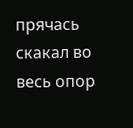прячась скакал во весь опор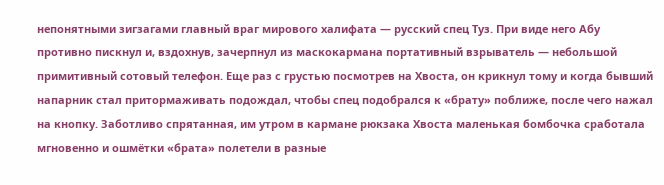непонятными зигзагами главный враг мирового халифата — русский спец Туз. При виде него Абу противно пискнул и, вздохнув, зачерпнул из маскокармана портативный взрыватель — небольшой примитивный сотовый телефон. Еще раз с грустью посмотрев на Хвоста, он крикнул тому и когда бывший напарник стал притормаживать подождал, чтобы спец подобрался к «брату» поближе, после чего нажал на кнопку. Заботливо спрятанная, им утром в кармане рюкзака Хвоста маленькая бомбочка сработала мгновенно и ошмётки «брата» полетели в разные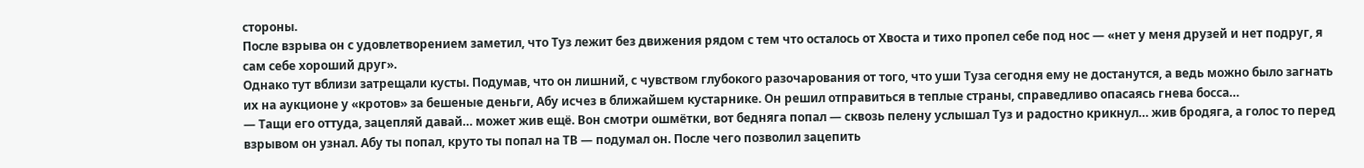стороны.
После взрыва он с удовлетворением заметил, что Туз лежит без движения рядом с тем что осталось от Хвоста и тихо пропел себе под нос — «нет у меня друзей и нет подруг, я сам себе хороший друг».
Однако тут вблизи затрещали кусты. Подумав, что он лишний, с чувством глубокого разочарования от того, что уши Туза сегодня ему не достанутся, а ведь можно было загнать их на аукционе у «кротов» за бешеные деньги, Абу исчез в ближайшем кустарнике. Он решил отправиться в теплые страны, справедливо опасаясь гнева босса…
— Тащи его оттуда, зацепляй давай… может жив ещё. Вон смотри ошмётки, вот бедняга попал — сквозь пелену услышал Туз и радостно крикнул… жив бродяга, а голос то перед взрывом он узнал. Абу ты попал, круто ты попал на ТВ — подумал он. После чего позволил зацепить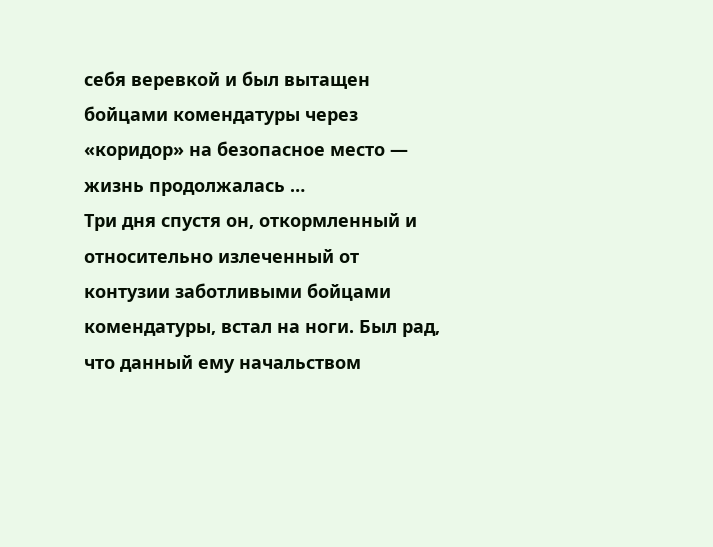себя веревкой и был вытащен бойцами комендатуры через «коридор» на безопасное место — жизнь продолжалась …
Три дня спустя он, откормленный и относительно излеченный от контузии заботливыми бойцами комендатуры, встал на ноги. Был рад, что данный ему начальством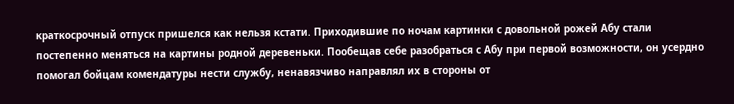краткосрочный отпуск пришелся как нельзя кстати. Приходившие по ночам картинки с довольной рожей Абу стали постепенно меняться на картины родной деревеньки. Пообещав себе разобраться с Абу при первой возможности, он усердно помогал бойцам комендатуры нести службу, ненавязчиво направлял их в стороны от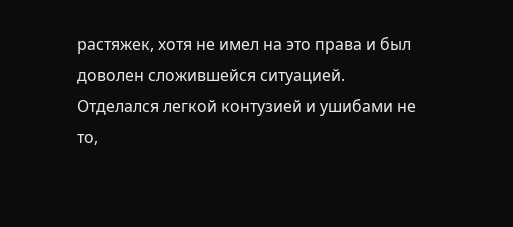растяжек, хотя не имел на это права и был доволен сложившейся ситуацией.
Отделался легкой контузией и ушибами не то,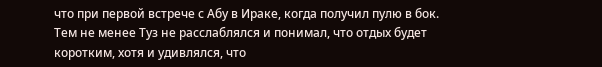что при первой встрече с Абу в Ираке, когда получил пулю в бок. Тем не менее Туз не расслаблялся и понимал, что отдых будет коротким, хотя и удивлялся, что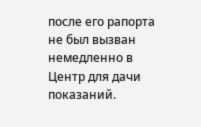после его рапорта не был вызван немедленно в Центр для дачи показаний.